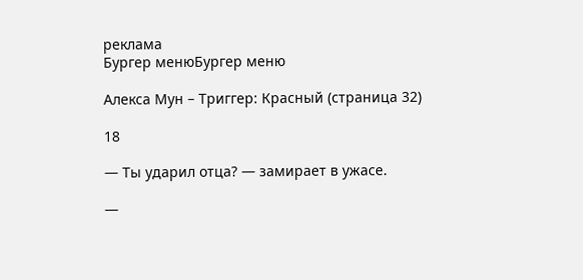реклама
Бургер менюБургер меню

Алекса Мун – Триггер: Красный (страница 32)

18

— Ты ударил отца? — замирает в ужасе.

—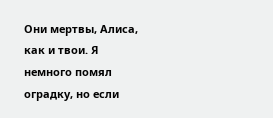Они мертвы, Алиса, как и твои. Я немного помял оградку, но если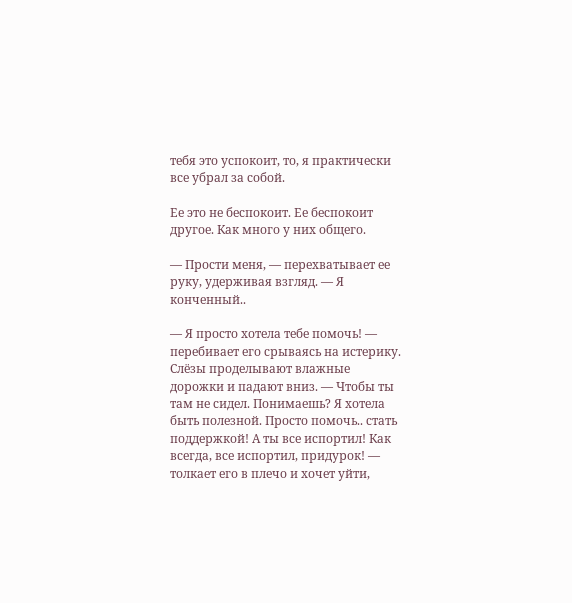тебя это успокоит, то, я практически все убрал за собой.

Ее это не беспокоит. Ее беспокоит другое. Как много у них общего.

— Прости меня, — перехватывает ее руку, удерживая взгляд. — Я конченный..

— Я просто хотела тебе помочь! — перебивает его срываясь на истерику. Слёзы проделывают влажные дорожки и падают вниз. — Чтобы ты там не сидел. Понимаешь? Я хотела быть полезной. Просто помочь.. стать поддержкой! А ты все испортил! Как всегда, все испортил, придурок! — толкает его в плечо и хочет уйти,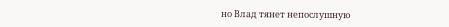но Влад тянет непослушную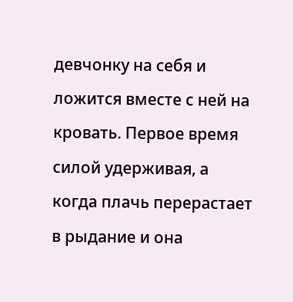девчонку на себя и ложится вместе с ней на кровать. Первое время силой удерживая, а когда плачь перерастает в рыдание и она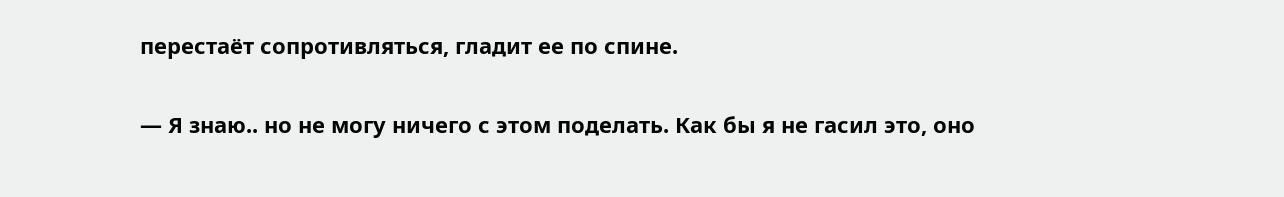перестаёт сопротивляться, гладит ее по спине.

— Я знаю.. но не могу ничего с этом поделать. Как бы я не гасил это, оно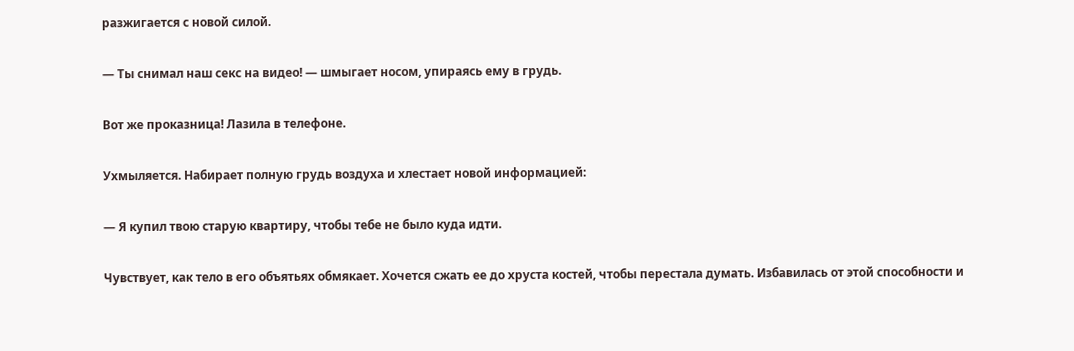разжигается с новой силой.

— Ты снимал наш секс на видео! — шмыгает носом, упираясь ему в грудь.

Вот же проказница! Лазила в телефоне.

Ухмыляется. Набирает полную грудь воздуха и хлестает новой информацией:

— Я купил твою старую квартиру, чтобы тебе не было куда идти.

Чувствует, как тело в его объятьях обмякает. Хочется сжать ее до хруста костей, чтобы перестала думать. Избавилась от этой способности и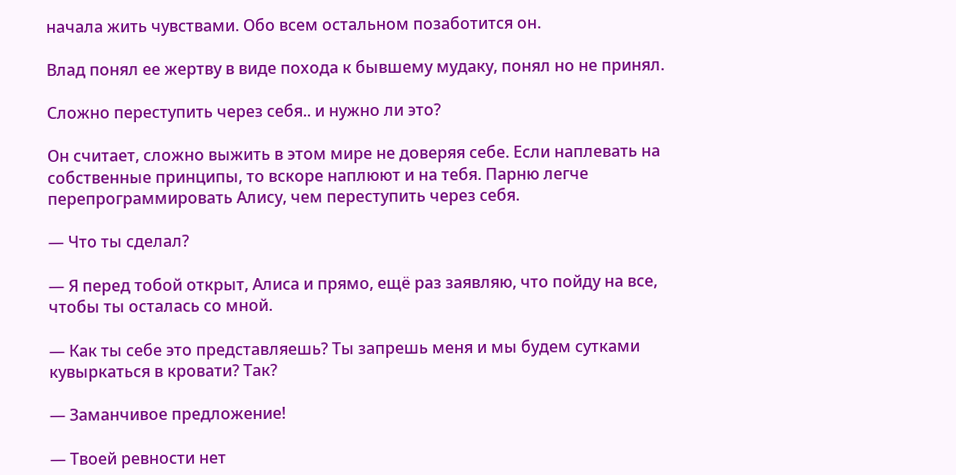начала жить чувствами. Обо всем остальном позаботится он.

Влад понял ее жертву в виде похода к бывшему мудаку, понял но не принял.

Сложно переступить через себя.. и нужно ли это?

Он считает, сложно выжить в этом мире не доверяя себе. Если наплевать на собственные принципы, то вскоре наплюют и на тебя. Парню легче перепрограммировать Алису, чем переступить через себя.

— Что ты сделал?

— Я перед тобой открыт, Алиса и прямо, ещё раз заявляю, что пойду на все, чтобы ты осталась со мной.

— Как ты себе это представляешь? Ты запрешь меня и мы будем сутками кувыркаться в кровати? Так?

— Заманчивое предложение!

— Твоей ревности нет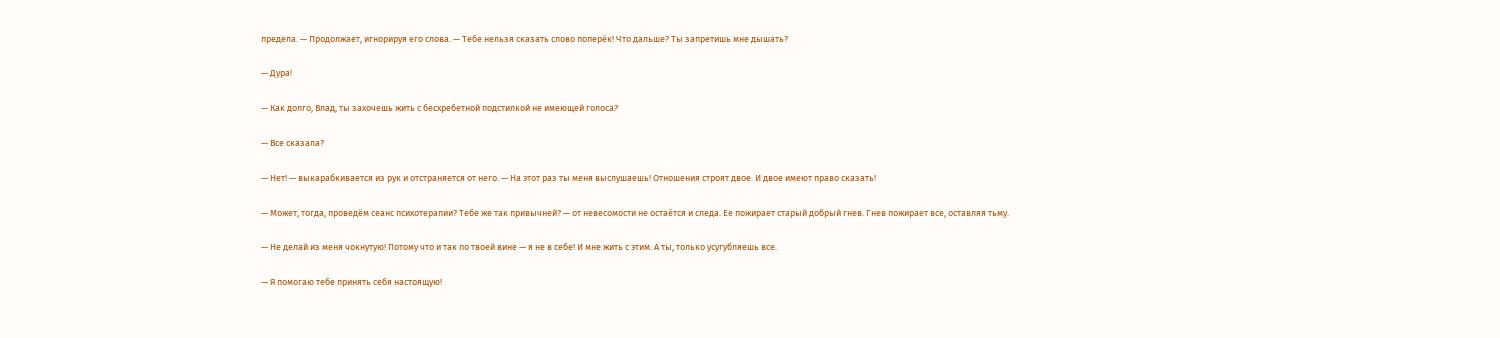предела. — Продолжает, игнорируя его слова. — Тебе нельзя сказать слово поперёк! Что дальше? Ты запретишь мне дышать?

— Дура!

— Как долго, Влад, ты захочешь жить с бесхребетной подстилкой не имеющей голоса?

— Все сказала?

— Нет! — выкарабкивается из рук и отстраняется от него. — На этот раз ты меня выслушаешь! Отношения строят двое. И двое имеют право сказать!

— Может, тогда, проведём сеанс психотерапии? Тебе же так привычней? — от невесомости не остаётся и следа. Ее пожирает старый добрый гнев. Гнев пожирает все, оставляя тьму.

— Не делай из меня чокнутую! Потому что и так по твоей вине — я не в себе! И мне жить с этим. А ты, только усугубляешь все.

— Я помогаю тебе принять себя настоящую!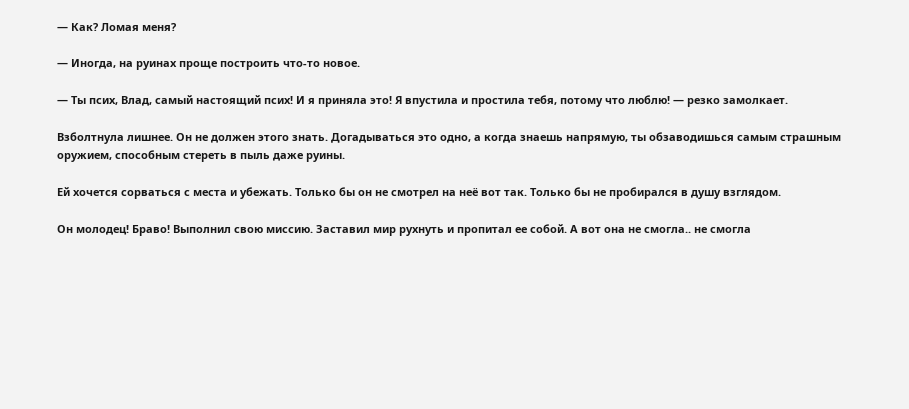— Как? Ломая меня?

— Иногда, на руинах проще построить что-то новое.

— Ты псих, Влад, самый настоящий псих! И я приняла это! Я впустила и простила тебя, потому что люблю! — резко замолкает.

Взболтнула лишнее. Он не должен этого знать. Догадываться это одно, а когда знаешь напрямую, ты обзаводишься самым страшным оружием, способным стереть в пыль даже руины.

Ей хочется сорваться с места и убежать. Только бы он не смотрел на неё вот так. Только бы не пробирался в душу взглядом.

Он молодец! Браво! Выполнил свою миссию. Заставил мир рухнуть и пропитал ее собой. А вот она не смогла.. не смогла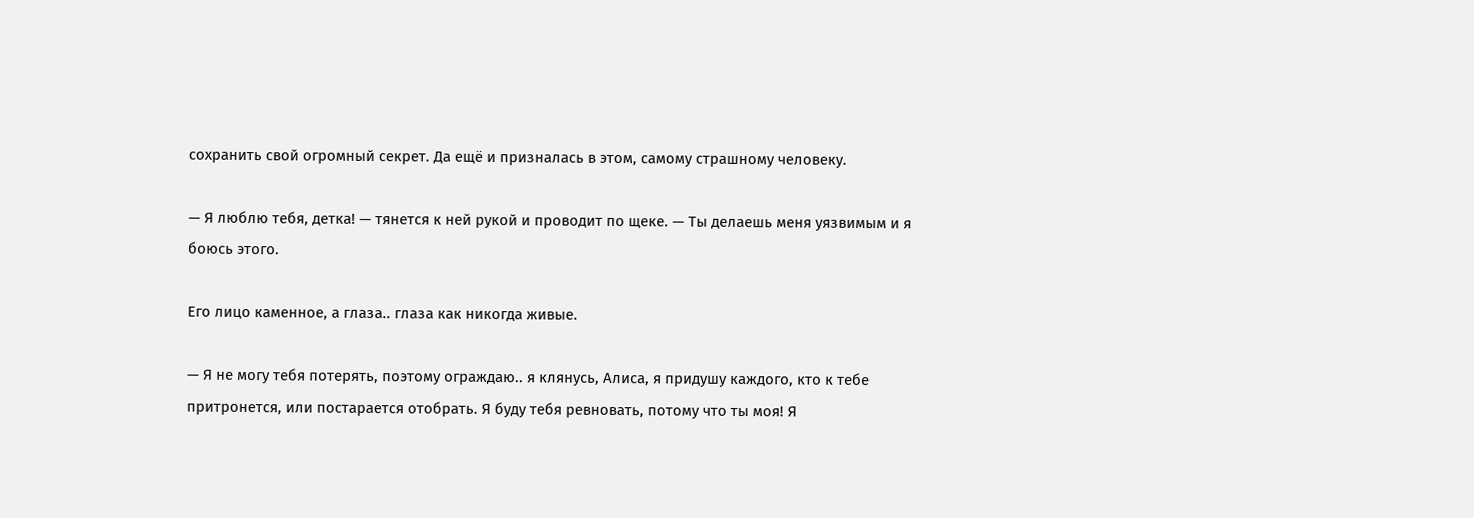сохранить свой огромный секрет. Да ещё и призналась в этом, самому страшному человеку.

— Я люблю тебя, детка! — тянется к ней рукой и проводит по щеке. — Ты делаешь меня уязвимым и я боюсь этого.

Его лицо каменное, а глаза.. глаза как никогда живые.

— Я не могу тебя потерять, поэтому ограждаю.. я клянусь, Алиса, я придушу каждого, кто к тебе притронется, или постарается отобрать. Я буду тебя ревновать, потому что ты моя! Я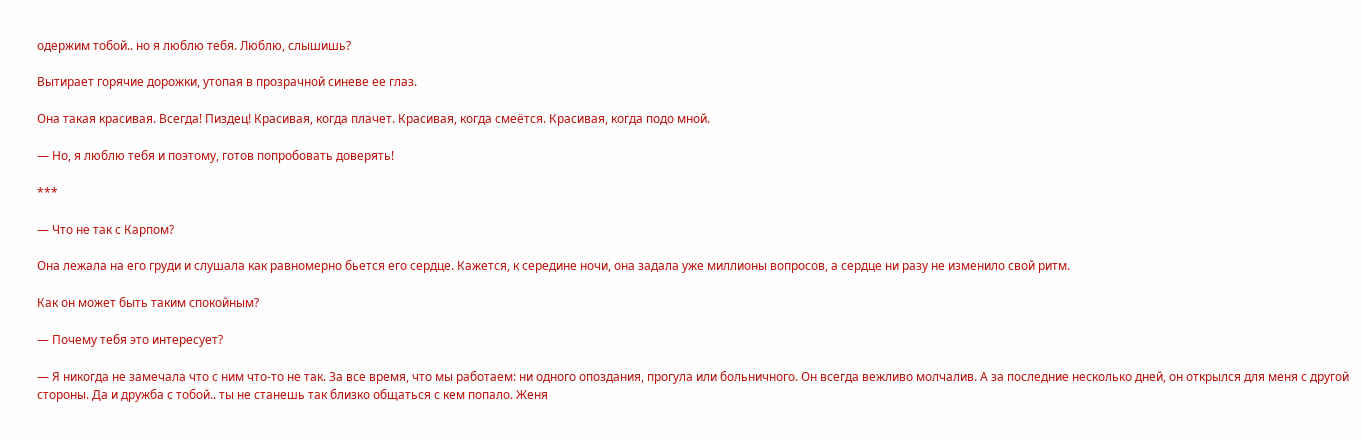одержим тобой.. но я люблю тебя. Люблю, слышишь?

Вытирает горячие дорожки, утопая в прозрачной синеве ее глаз.

Она такая красивая. Всегда! Пиздец! Красивая, когда плачет. Красивая, когда смеётся. Красивая, когда подо мной.

— Но, я люблю тебя и поэтому, готов попробовать доверять!

***

— Что не так с Карпом?

Она лежала на его груди и слушала как равномерно бьется его сердце. Кажется, к середине ночи, она задала уже миллионы вопросов, а сердце ни разу не изменило свой ритм.

Как он может быть таким спокойным?

— Почему тебя это интересует?

— Я никогда не замечала что с ним что-то не так. За все время, что мы работаем: ни одного опоздания, прогула или больничного. Он всегда вежливо молчалив. А за последние несколько дней, он открылся для меня с другой стороны. Да и дружба с тобой.. ты не станешь так близко общаться с кем попало. Женя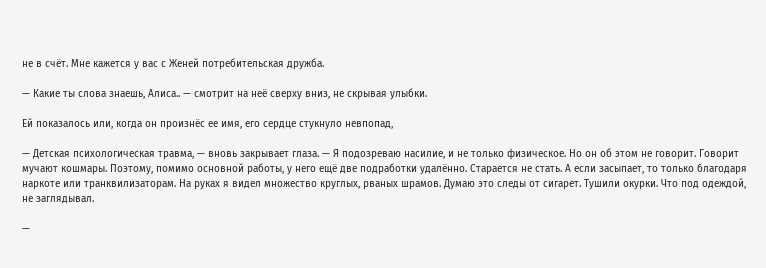не в счёт. Мне кажется у вас с Женей потребительская дружба.

— Какие ты слова знаешь, Алиса.. — смотрит на неё сверху вниз, не скрывая улыбки.

Ей показалось или, когда он произнёс ее имя, его сердце стукнуло невпопад,

— Детская психологическая травма, — вновь закрывает глаза. — Я подозреваю насилие, и не только физическое. Но он об этом не говорит. Говорит мучают кошмары. Поэтому, помимо основной работы, у него ещё две подработки удалённо. Старается не стать. А если засыпает, то только благодаря наркоте или транквилизаторам. На руках я видел множество круглых, рваных шрамов. Думаю это следы от сигарет. Тушили окурки. Что под одеждой, не заглядывал.

—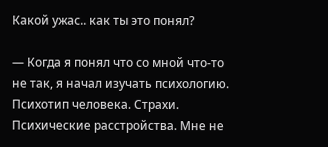Какой ужас.. как ты это понял?

— Когда я понял что со мной что-то не так, я начал изучать психологию. Психотип человека. Страхи. Психические расстройства. Мне не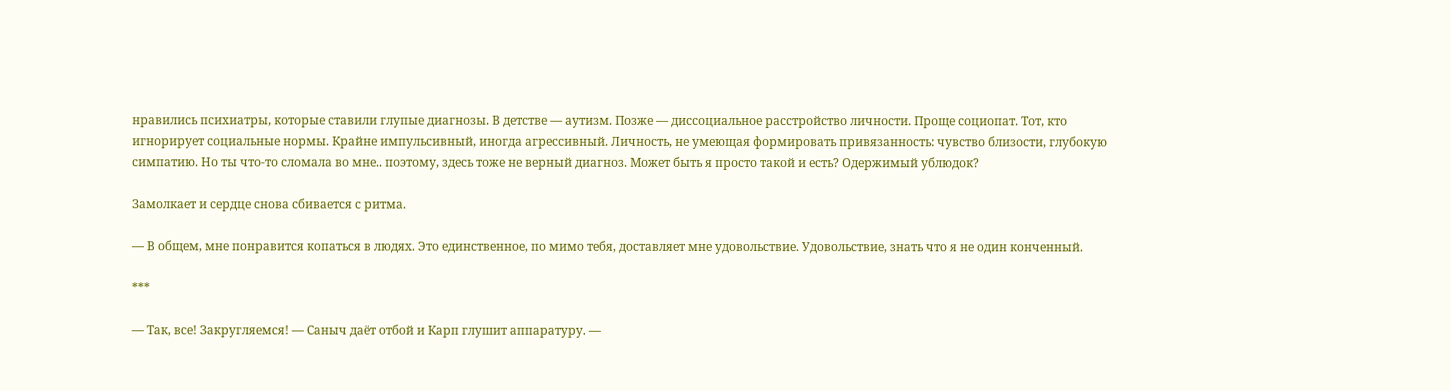нравились психиатры, которые ставили глупые диагнозы. В детстве — аутизм. Позже — диссоциальное расстройство личности. Проще социопат. Тот, кто игнорирует социальные нормы. Крайне импульсивный, иногда агрессивный. Личность, не умеющая формировать привязанность: чувство близости, глубокую симпатию. Но ты что-то сломала во мне.. поэтому, здесь тоже не верный диагноз. Может быть я просто такой и есть? Одержимый ублюдок?

Замолкает и сердце снова сбивается с ритма.

— В общем, мне понравится копаться в людях. Это единственное, по мимо тебя, доставляет мне удовольствие. Удовольствие, знать что я не один конченный.

***

— Так, все! Закругляемся! — Саныч даёт отбой и Карп глушит аппаратуру. —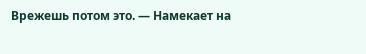Врежешь потом это. — Намекает на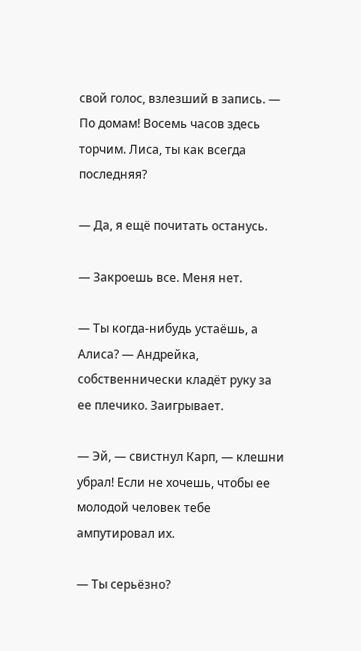свой голос, взлезший в запись. — По домам! Восемь часов здесь торчим. Лиса, ты как всегда последняя?

— Да, я ещё почитать останусь.

— Закроешь все. Меня нет.

— Ты когда-нибудь устаёшь, а Алиса? — Андрейка, собственнически кладёт руку за ее плечико. Заигрывает.

— Эй, — свистнул Карп, — клешни убрал! Если не хочешь, чтобы ее молодой человек тебе ампутировал их.

— Ты серьёзно?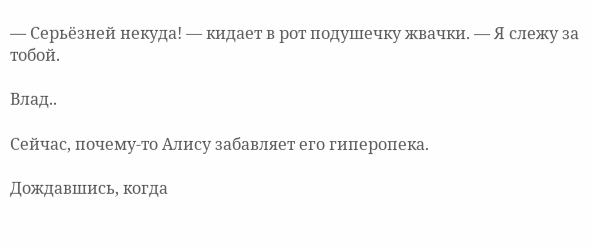— Серьёзней некуда! — кидает в рот подушечку жвачки. — Я слежу за тобой.

Влад..

Сейчас, почему-то Алису забавляет его гиперопека.

Дождавшись, когда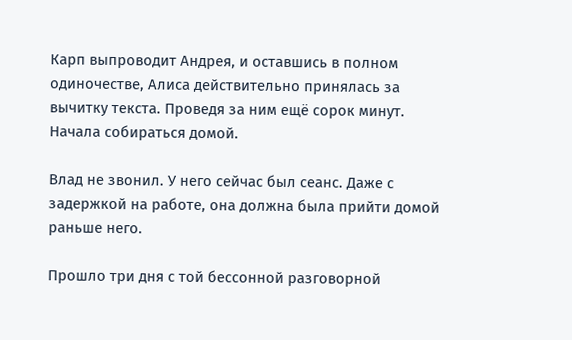Карп выпроводит Андрея, и оставшись в полном одиночестве, Алиса действительно принялась за вычитку текста. Проведя за ним ещё сорок минут. Начала собираться домой.

Влад не звонил. У него сейчас был сеанс. Даже с задержкой на работе, она должна была прийти домой раньше него.

Прошло три дня с той бессонной разговорной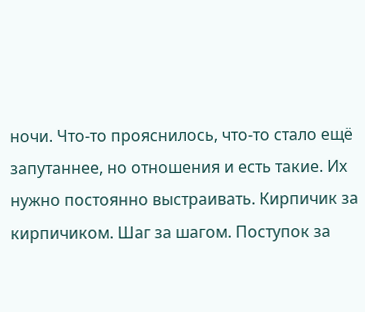ночи. Что-то прояснилось, что-то стало ещё запутаннее, но отношения и есть такие. Их нужно постоянно выстраивать. Кирпичик за кирпичиком. Шаг за шагом. Поступок за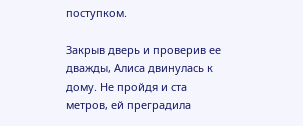поступком.

Закрыв дверь и проверив ее дважды, Алиса двинулась к дому. Не пройдя и ста метров, ей преградила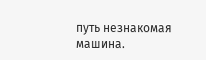путь незнакомая машина.